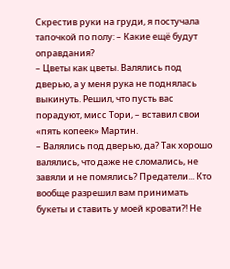Скрестив руки на груди, я постучала тапочкой по полу: – Какие ещё будут оправдания?
– Цветы как цветы. Валялись под дверью, а у меня рука не поднялась выкинуть. Решил, что пусть вас порадуют, мисс Тори, – вставил свои «пять копеек» Мартин.
– Валялись под дверью, да? Так хорошо валялись, что даже не сломались, не завяли и не помялись? Предатели... Кто вообще разрешил вам принимать букеты и ставить у моей кровати?! Не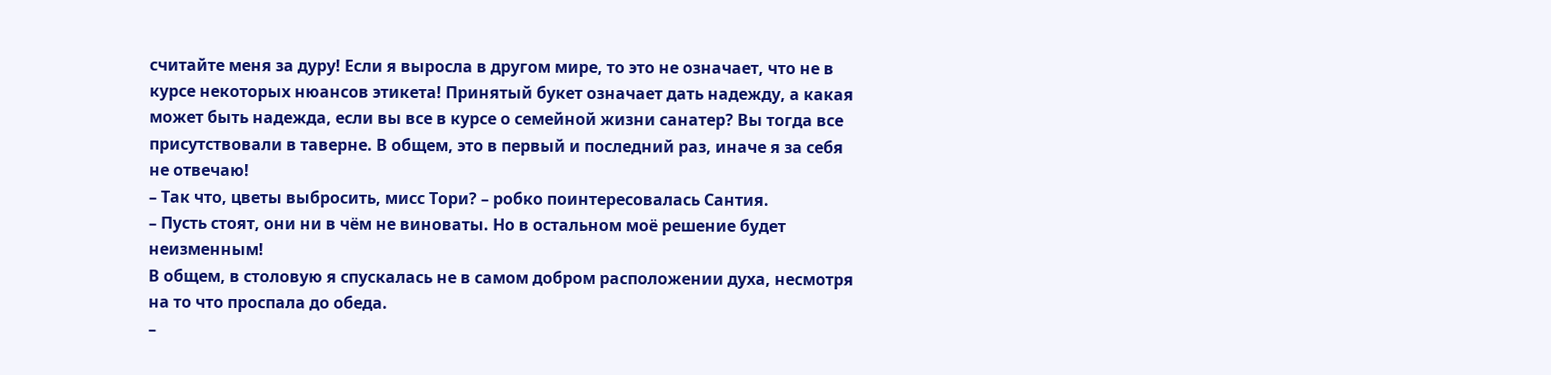считайте меня за дуру! Если я выросла в другом мире, то это не означает, что не в курсе некоторых нюансов этикета! Принятый букет означает дать надежду, а какая может быть надежда, если вы все в курсе о семейной жизни санатер? Вы тогда все присутствовали в таверне. В общем, это в первый и последний раз, иначе я за себя не отвечаю!
– Так что, цветы выбросить, мисс Тори? – робко поинтересовалась Сантия.
– Пусть стоят, они ни в чём не виноваты. Но в остальном моё решение будет неизменным!
В общем, в столовую я спускалась не в самом добром расположении духа, несмотря на то что проспала до обеда.
–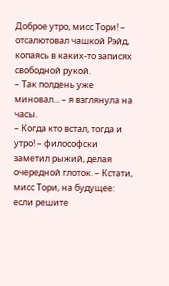Доброе утро, мисс Тори! – отсалютовал чашкой Рэйд, копаясь в каких-то записях свободной рукой.
– Так полдень уже миновал... – я взглянула на часы.
– Когда кто встал, тогда и утро! – философски заметил рыжий, делая очередной глоток. – Кстати, мисс Тори, на будущее: если решите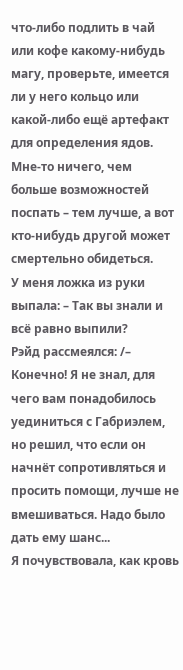что-либо подлить в чай или кофе какому-нибудь магу, проверьте, имеется ли у него кольцо или какой-либо ещё артефакт для определения ядов. Мне-то ничего, чем больше возможностей поспать – тем лучше, а вот кто-нибудь другой может смертельно обидеться.
У меня ложка из руки выпала: – Так вы знали и всё равно выпили?
Рэйд рассмеялся: /– Конечно! Я не знал, для чего вам понадобилось уединиться с Габриэлем, но решил, что если он начнёт сопротивляться и просить помощи, лучше не вмешиваться. Надо было дать ему шанс...
Я почувствовала, как кровь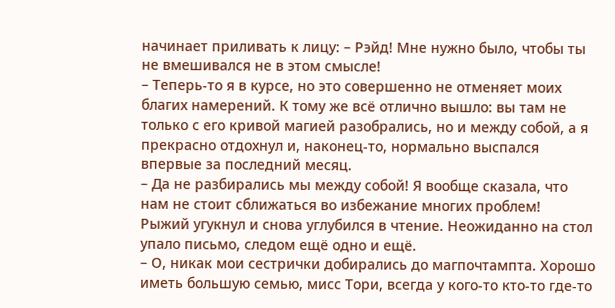начинает приливать к лицу: – Рэйд! Мне нужно было, чтобы ты не вмешивался не в этом смысле!
– Теперь-то я в курсе, но это совершенно не отменяет моих благих намерений. К тому же всё отлично вышло: вы там не только с его кривой магией разобрались, но и между собой, а я прекрасно отдохнул и, наконец-то, нормально выспался впервые за последний месяц.
– Да не разбирались мы между собой! Я вообще сказала, что нам не стоит сближаться во избежание многих проблем!
Рыжий угукнул и снова углубился в чтение. Неожиданно на стол упало письмо, следом ещё одно и ещё.
– О, никак мои сестрички добирались до магпочтампта. Хорошо иметь большую семью, мисс Тори, всегда у кого-то кто-то где-то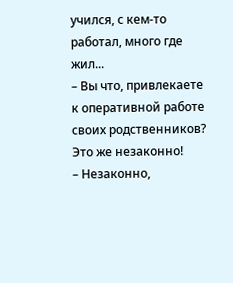учился, с кем-то работал, много где жил...
– Вы что, привлекаете к оперативной работе своих родственников? Это же незаконно!
– Незаконно,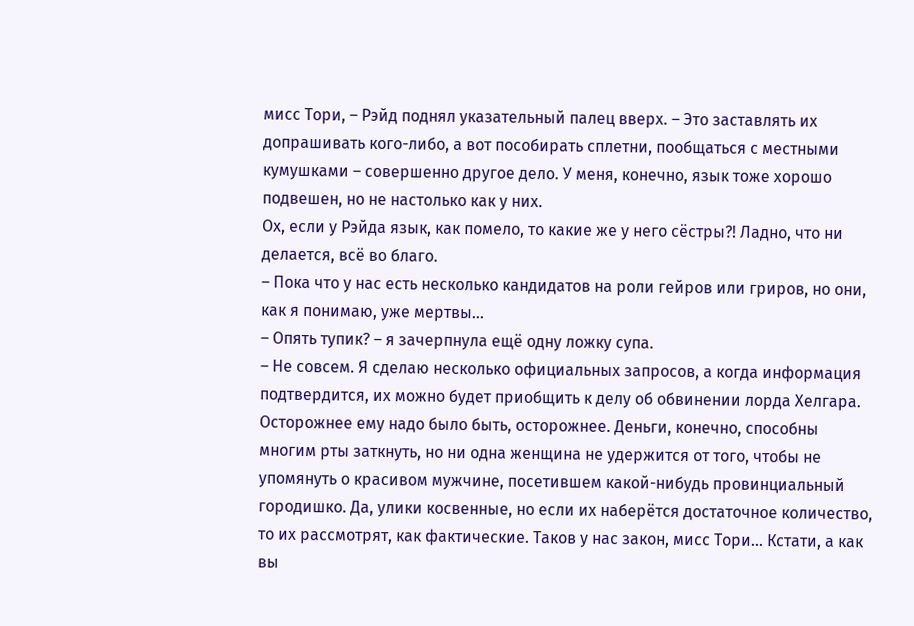мисс Тори, – Рэйд поднял указательный палец вверх. – Это заставлять их допрашивать кого-либо, а вот пособирать сплетни, пообщаться с местными кумушками – совершенно другое дело. У меня, конечно, язык тоже хорошо подвешен, но не настолько как у них.
Ох, если у Рэйда язык, как помело, то какие же у него сёстры?! Ладно, что ни делается, всё во благо.
– Пока что у нас есть несколько кандидатов на роли гейров или гриров, но они, как я понимаю, уже мертвы...
– Опять тупик? – я зачерпнула ещё одну ложку супа.
– Не совсем. Я сделаю несколько официальных запросов, а когда информация подтвердится, их можно будет приобщить к делу об обвинении лорда Хелгара. Осторожнее ему надо было быть, осторожнее. Деньги, конечно, способны многим рты заткнуть, но ни одна женщина не удержится от того, чтобы не упомянуть о красивом мужчине, посетившем какой-нибудь провинциальный городишко. Да, улики косвенные, но если их наберётся достаточное количество, то их рассмотрят, как фактические. Таков у нас закон, мисс Тори... Кстати, а как вы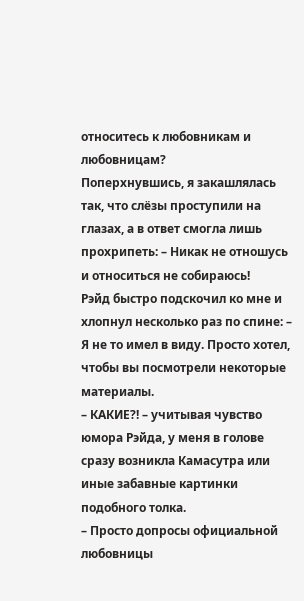относитесь к любовникам и любовницам?
Поперхнувшись, я закашлялась так, что слёзы проступили на глазах, а в ответ смогла лишь прохрипеть: – Никак не отношусь и относиться не собираюсь!
Рэйд быстро подскочил ко мне и хлопнул несколько раз по спине: – Я не то имел в виду. Просто хотел, чтобы вы посмотрели некоторые материалы.
– КАКИЕ?! – учитывая чувство юмора Рэйда, у меня в голове сразу возникла Камасутра или иные забавные картинки подобного толка.
– Просто допросы официальной любовницы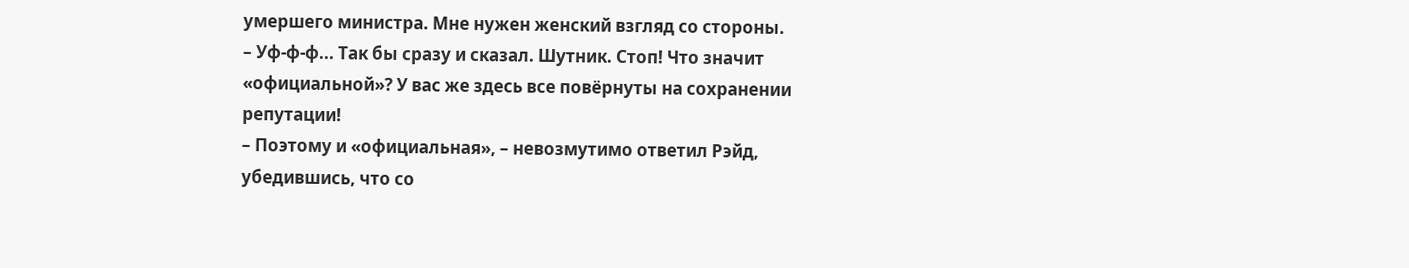умершего министра. Мне нужен женский взгляд со стороны.
– Уф-ф-ф... Так бы сразу и сказал. Шутник. Стоп! Что значит «официальной»? У вас же здесь все повёрнуты на сохранении репутации!
– Поэтому и «официальная», – невозмутимо ответил Рэйд, убедившись, что со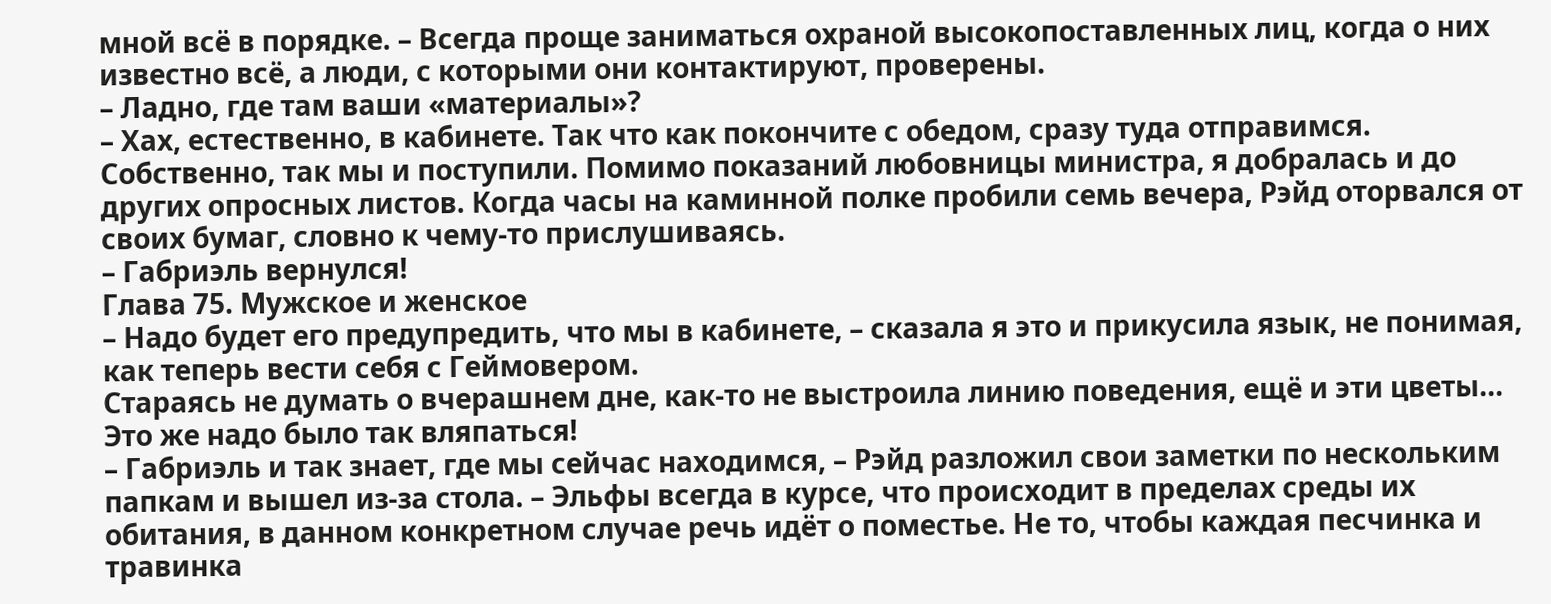мной всё в порядке. – Всегда проще заниматься охраной высокопоставленных лиц, когда о них известно всё, а люди, с которыми они контактируют, проверены.
– Ладно, где там ваши «материалы»?
– Хах, естественно, в кабинете. Так что как покончите с обедом, сразу туда отправимся.
Собственно, так мы и поступили. Помимо показаний любовницы министра, я добралась и до других опросных листов. Когда часы на каминной полке пробили семь вечера, Рэйд оторвался от своих бумаг, словно к чему-то прислушиваясь.
– Габриэль вернулся!
Глава 75. Мужское и женское
– Надо будет его предупредить, что мы в кабинете, – сказала я это и прикусила язык, не понимая, как теперь вести себя с Геймовером.
Стараясь не думать о вчерашнем дне, как-то не выстроила линию поведения, ещё и эти цветы... Это же надо было так вляпаться!
– Габриэль и так знает, где мы сейчас находимся, – Рэйд разложил свои заметки по нескольким папкам и вышел из-за стола. – Эльфы всегда в курсе, что происходит в пределах среды их обитания, в данном конкретном случае речь идёт о поместье. Не то, чтобы каждая песчинка и травинка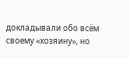докладывали обо всём своему «хозяину», но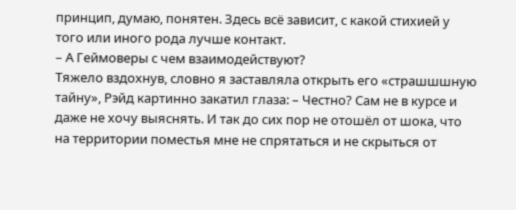принцип, думаю, понятен. Здесь всё зависит, с какой стихией у того или иного рода лучше контакт.
– А Геймоверы с чем взаимодействуют?
Тяжело вздохнув, словно я заставляла открыть его «страшшшную тайну», Рэйд картинно закатил глаза: – Честно? Сам не в курсе и даже не хочу выяснять. И так до сих пор не отошёл от шока, что на территории поместья мне не спрятаться и не скрыться от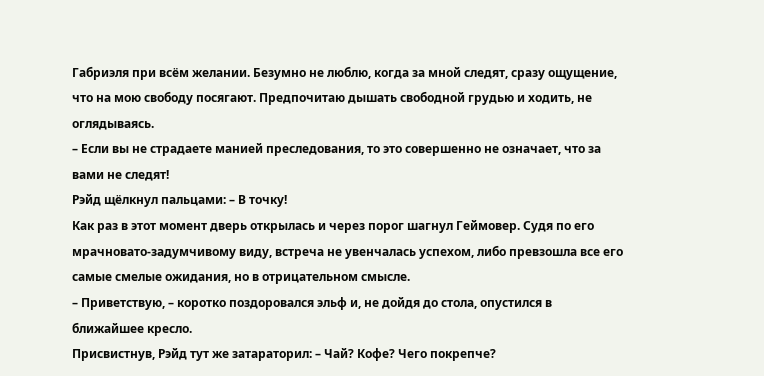Габриэля при всём желании. Безумно не люблю, когда за мной следят, сразу ощущение, что на мою свободу посягают. Предпочитаю дышать свободной грудью и ходить, не оглядываясь.
– Если вы не страдаете манией преследования, то это совершенно не означает, что за вами не следят!
Рэйд щёлкнул пальцами: – В точку!
Как раз в этот момент дверь открылась и через порог шагнул Геймовер. Судя по его мрачновато-задумчивому виду, встреча не увенчалась успехом, либо превзошла все его самые смелые ожидания, но в отрицательном смысле.
– Приветствую, – коротко поздоровался эльф и, не дойдя до стола, опустился в ближайшее кресло.
Присвистнув, Рэйд тут же затараторил: – Чай? Кофе? Чего покрепче?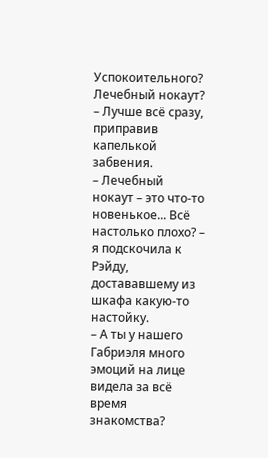Успокоительного? Лечебный нокаут?
– Лучше всё сразу, приправив капелькой забвения.
– Лечебный нокаут – это что-то новенькое... Всё настолько плохо? – я подскочила к Рэйду, достававшему из шкафа какую-то настойку.
– А ты у нашего Габриэля много эмоций на лице видела за всё время знакомства?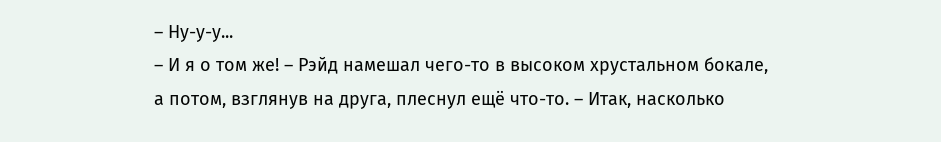– Ну-у-у...
– И я о том же! – Рэйд намешал чего-то в высоком хрустальном бокале, а потом, взглянув на друга, плеснул ещё что-то. – Итак, насколько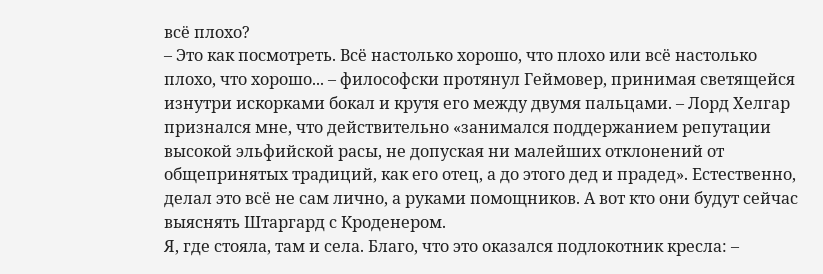всё плохо?
– Это как посмотреть. Всё настолько хорошо, что плохо или всё настолько плохо, что хорошо... – философски протянул Геймовер, принимая светящейся изнутри искорками бокал и крутя его между двумя пальцами. – Лорд Хелгар признался мне, что действительно «занимался поддержанием репутации высокой эльфийской расы, не допуская ни малейших отклонений от общепринятых традиций, как его отец, а до этого дед и прадед». Естественно, делал это всё не сам лично, а руками помощников. А вот кто они будут сейчас выяснять Штаргард с Кроденером.
Я, где стояла, там и села. Благо, что это оказался подлокотник кресла: –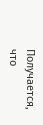Получается, что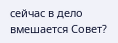сейчас в дело вмешается Совет?